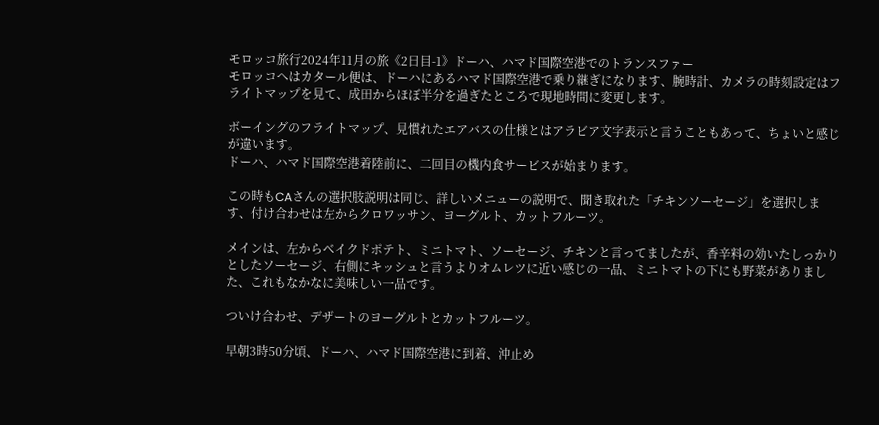モロッコ旅行2024年11月の旅《2日目-1》ドーハ、ハマド国際空港でのトランスファー
モロッコへはカタール便は、ドーハにあるハマド国際空港で乗り継ぎになります、腕時計、カメラの時刻設定はフライトマップを見て、成田からほぼ半分を過ぎたところで現地時間に変更します。

ボーイングのフライトマップ、見慣れたエアバスの仕様とはアラビア文字表示と言うこともあって、ちょいと感じが違います。
ドーハ、ハマド国際空港着陸前に、二回目の機内食サービスが始まります。

この時もCAさんの選択肢説明は同じ、詳しいメニューの説明で、聞き取れた「チキンソーセージ」を選択します、付け合わせは左からクロワッサン、ヨーグルト、カットフルーツ。

メインは、左からベイクドポテト、ミニトマト、ソーセージ、チキンと言ってましたが、香辛料の効いたしっかりとしたソーセージ、右側にキッシュと言うよりオムレツに近い感じの一品、ミニトマトの下にも野菜がありました、これもなかなに美味しい一品です。

ついけ合わせ、デザートのヨーグルトとカットフルーツ。

早朝3時50分頃、ドーハ、ハマド国際空港に到着、沖止め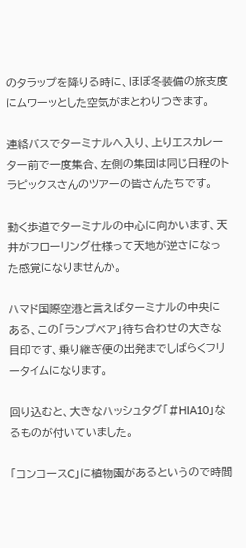のタラップを降りる時に、ほぼ冬装備の旅支度にムワーッとした空気がまとわりつきます。

連絡バスでターミナルへ入り、上りエスカレーター前で一度集合、左側の集団は同じ日程のトラピックスさんのツアーの皆さんたちです。

動く歩道でターミナルの中心に向かいます、天井がフローリング仕様って天地が逆さになった感覚になりませんか。

ハマド国際空港と言えばターミナルの中央にある、この「ランプベア」待ち合わせの大きな目印です、乗り継ぎ便の出発までしばらくフリータイムになります。

回り込むと、大きなハッシュタグ「#HIA10」なるものが付いていました。

「コンコースC」に植物園があるというので時間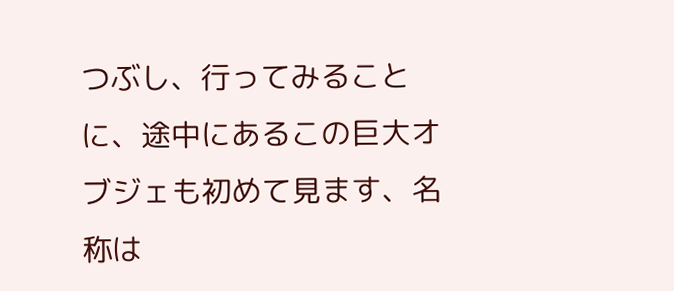つぶし、行ってみることに、途中にあるこの巨大オブジェも初めて見ます、名称は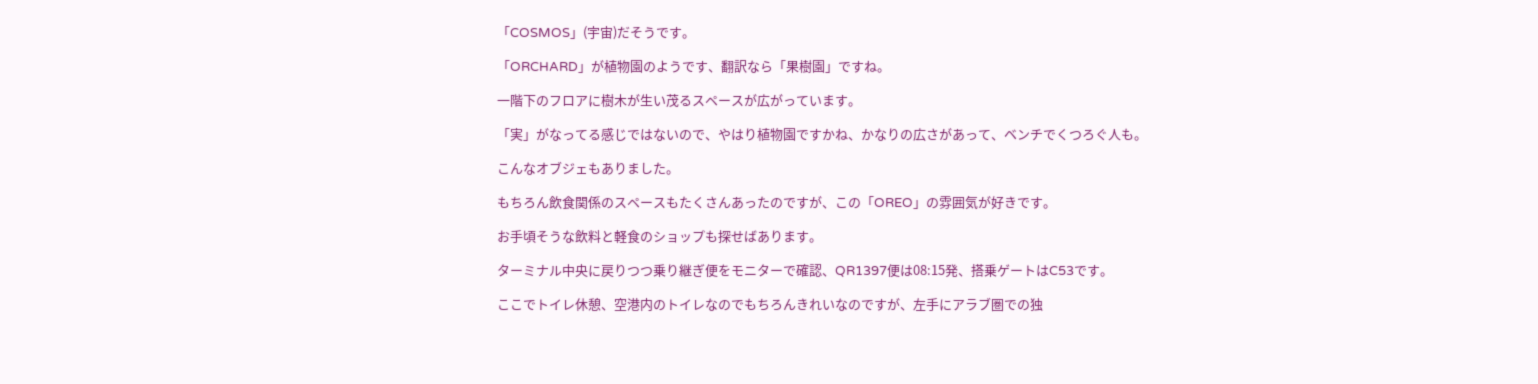「COSMOS」(宇宙)だそうです。

「ORCHARD」が植物園のようです、翻訳なら「果樹園」ですね。

一階下のフロアに樹木が生い茂るスペースが広がっています。

「実」がなってる感じではないので、やはり植物園ですかね、かなりの広さがあって、ベンチでくつろぐ人も。

こんなオブジェもありました。

もちろん飲食関係のスペースもたくさんあったのですが、この「OREO」の雰囲気が好きです。

お手頃そうな飲料と軽食のショップも探せばあります。

ターミナル中央に戻りつつ乗り継ぎ便をモニターで確認、QR1397便は08:15発、搭乗ゲートはC53です。

ここでトイレ休憩、空港内のトイレなのでもちろんきれいなのですが、左手にアラブ圏での独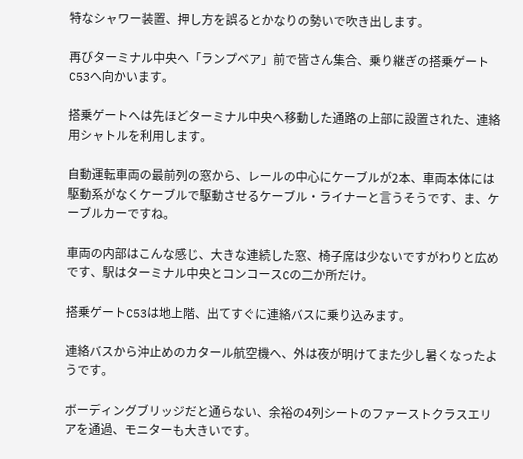特なシャワー装置、押し方を誤るとかなりの勢いで吹き出します。

再びターミナル中央へ「ランプベア」前で皆さん集合、乗り継ぎの搭乗ゲートC53へ向かいます。

搭乗ゲートへは先ほどターミナル中央へ移動した通路の上部に設置された、連絡用シャトルを利用します。

自動運転車両の最前列の窓から、レールの中心にケーブルが2本、車両本体には駆動系がなくケーブルで駆動させるケーブル・ライナーと言うそうです、ま、ケーブルカーですね。

車両の内部はこんな感じ、大きな連続した窓、椅子席は少ないですがわりと広めです、駅はターミナル中央とコンコースCの二か所だけ。

搭乗ゲートC53は地上階、出てすぐに連絡バスに乗り込みます。

連絡バスから沖止めのカタール航空機へ、外は夜が明けてまた少し暑くなったようです。

ボーディングブリッジだと通らない、余裕の4列シートのファーストクラスエリアを通過、モニターも大きいです。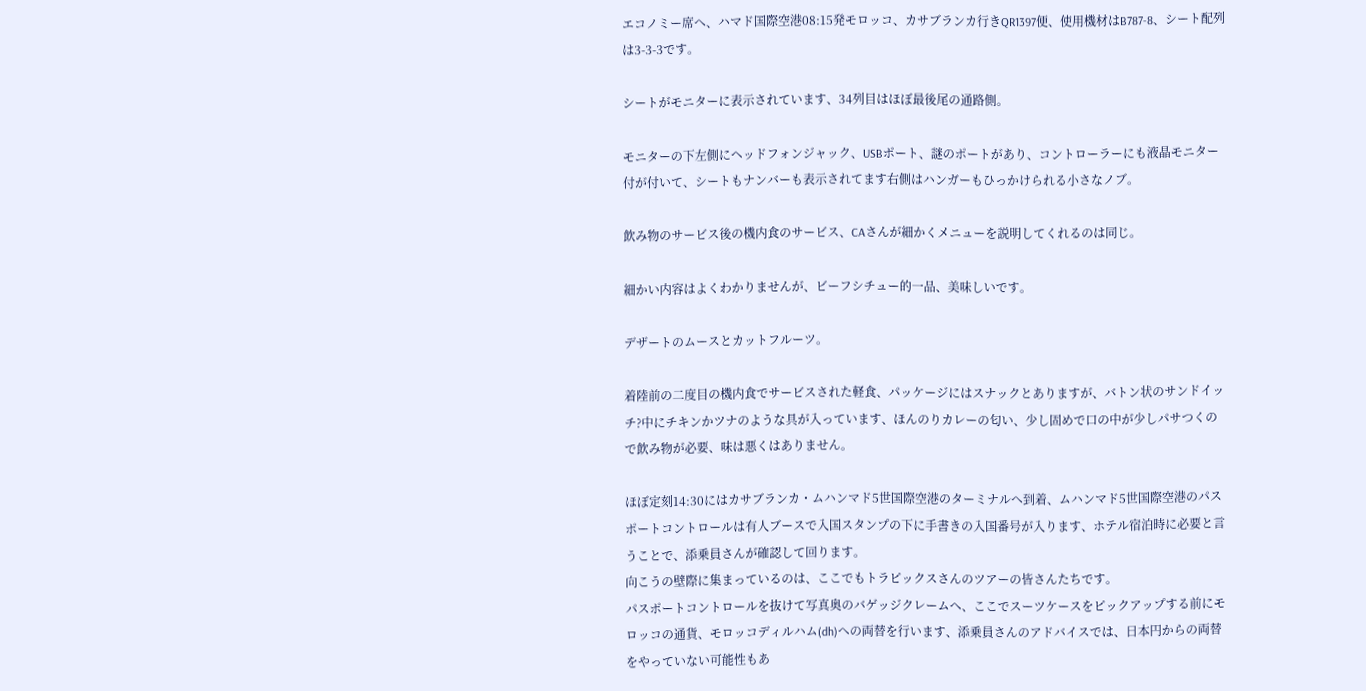エコノミー席へ、ハマド国際空港08:15発モロッコ、カサブランカ行きQR1397便、使用機材はB787-8、シート配列は3-3-3です。

シートがモニターに表示されています、34列目はほぼ最後尾の通路側。

モニターの下左側にヘッドフォンジャック、USBポート、謎のポートがあり、コントローラーにも液晶モニター付が付いて、シートもナンバーも表示されてます右側はハンガーもひっかけられる小さなノブ。

飲み物のサービス後の機内食のサービス、CAさんが細かくメニューを説明してくれるのは同じ。

細かい内容はよくわかりませんが、ビーフシチュー的一品、美味しいです。

デザートのムースとカットフルーツ。

着陸前の二度目の機内食でサービスされた軽食、パッケージにはスナックとありますが、バトン状のサンドイッチ?中にチキンかツナのような具が入っています、ほんのりカレーの匂い、少し固めで口の中が少しパサつくので飲み物が必要、味は悪くはありません。

ほぼ定刻14:30にはカサブランカ・ムハンマド5世国際空港のターミナルへ到着、ムハンマド5世国際空港のパスポートコントロールは有人ブースで入国スタンプの下に手書きの入国番号が入ります、ホテル宿泊時に必要と言うことで、添乗員さんが確認して回ります。
向こうの壁際に集まっているのは、ここでもトラピックスさんのツアーの皆さんたちです。
パスポートコントロールを抜けて写真奥のバゲッジクレームへ、ここでスーツケースをピックアップする前にモロッコの通貨、モロッコディルハム(dh)への両替を行います、添乗員さんのアドバイスでは、日本円からの両替をやっていない可能性もあ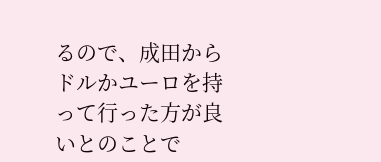るので、成田からドルかユーロを持って行った方が良いとのことで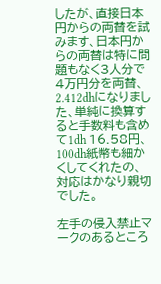したが、直接日本円からの両替を試みます、日本円からの両替は特に問題もなく3人分で4万円分を両替、2.412dhになりました、単純に換算すると手数料も含めて1dh 16.58円、100dh紙幣も細かくしてくれたの、対応はかなり親切でした。

左手の侵入禁止マークのあるところ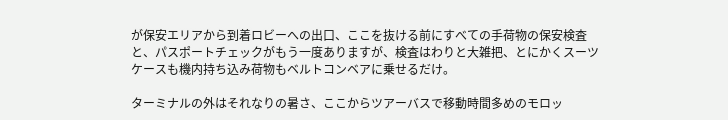が保安エリアから到着ロビーへの出口、ここを抜ける前にすべての手荷物の保安検査と、パスポートチェックがもう一度ありますが、検査はわりと大雑把、とにかくスーツケースも機内持ち込み荷物もベルトコンベアに乗せるだけ。

ターミナルの外はそれなりの暑さ、ここからツアーバスで移動時間多めのモロッ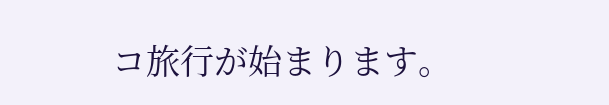コ旅行が始まります。